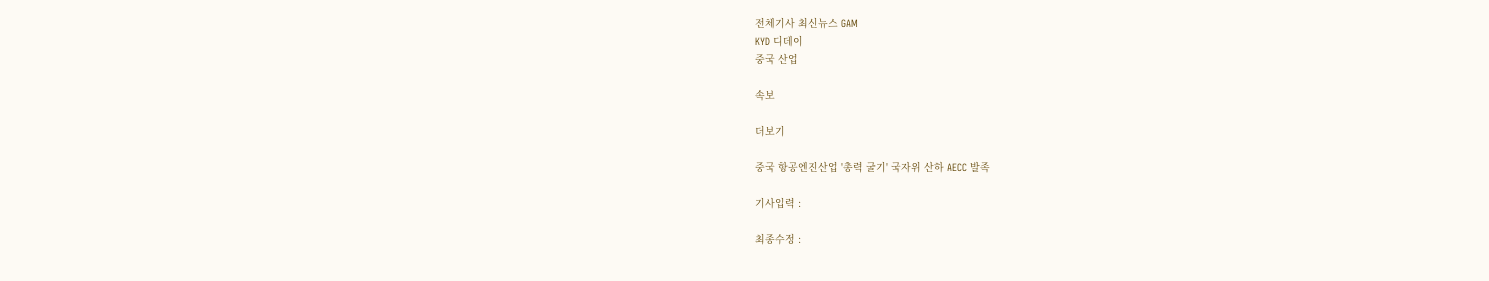전체기사 최신뉴스 GAM
KYD 디데이
중국 산업

속보

더보기

중국 항공엔진산업 '총력 굴기' 국자위 산하 AECC 발족

기사입력 :

최종수정 :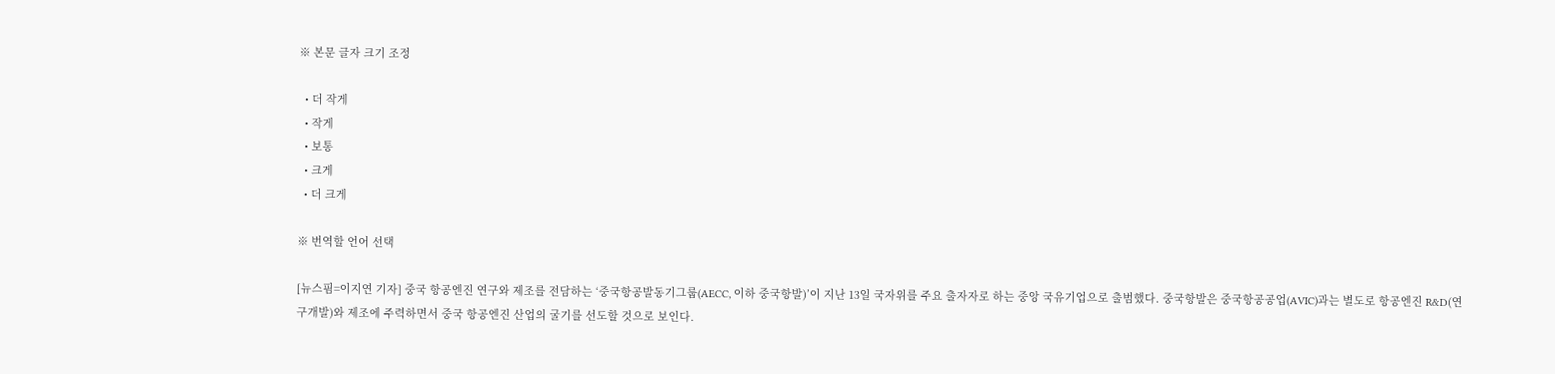※ 본문 글자 크기 조정

  • 더 작게
  • 작게
  • 보통
  • 크게
  • 더 크게

※ 번역할 언어 선택

[뉴스핌=이지연 기자] 중국 항공엔진 연구와 제조를 전담하는 ‘중국항공발동기그룹(AECC, 이하 중국항발)’이 지난 13일 국자위를 주요 출자자로 하는 중앙 국유기업으로 출범했다. 중국항발은 중국항공공업(AVIC)과는 별도로 항공엔진 R&D(연구개발)와 제조에 주력하면서 중국 항공엔진 산업의 굴기를 선도할 것으로 보인다.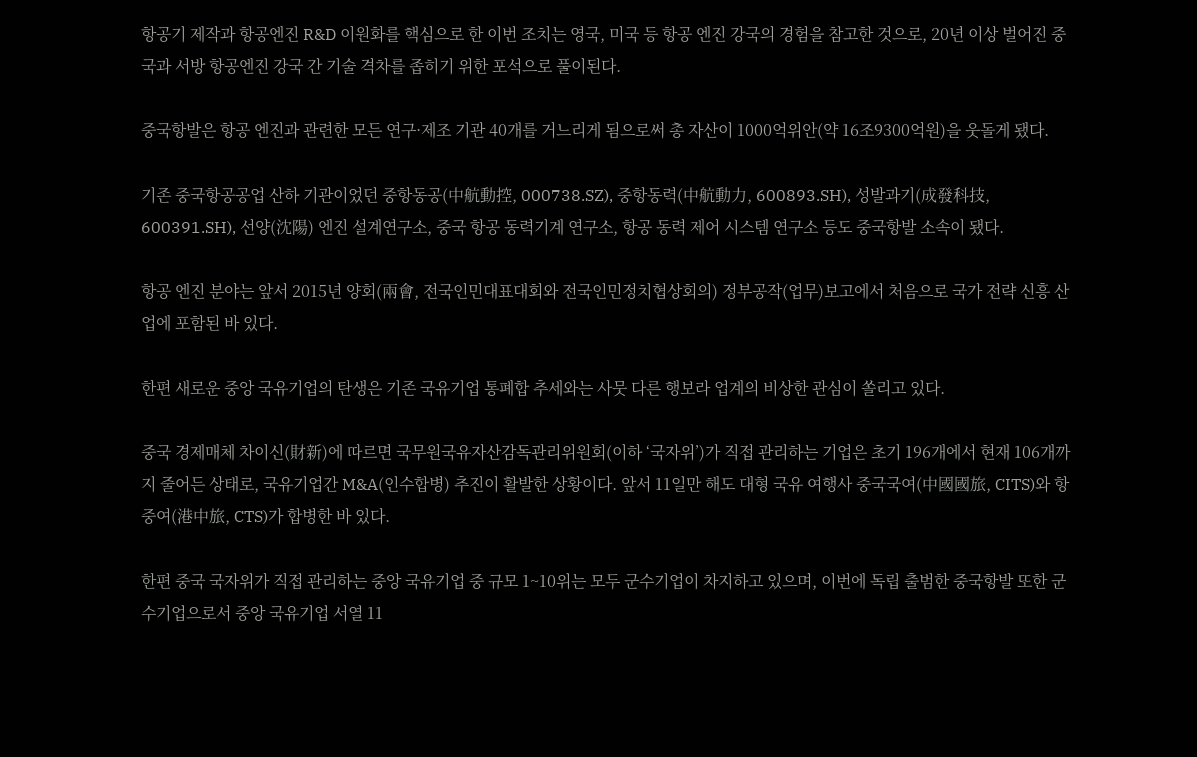항공기 제작과 항공엔진 R&D 이원화를 핵심으로 한 이번 조치는 영국, 미국 등 항공 엔진 강국의 경험을 참고한 것으로, 20년 이상 벌어진 중국과 서방 항공엔진 강국 간 기술 격차를 좁히기 위한 포석으로 풀이된다.

중국항발은 항공 엔진과 관련한 모든 연구·제조 기관 40개를 거느리게 됨으로써 총 자산이 1000억위안(약 16조9300억원)을 웃돌게 됐다.

기존 중국항공공업 산하 기관이었던 중항동공(中航動控, 000738.SZ), 중항동력(中航動力, 600893.SH), 성발과기(成發科技, 600391.SH), 선양(沈陽) 엔진 설계연구소, 중국 항공 동력기계 연구소, 항공 동력 제어 시스템 연구소 등도 중국항발 소속이 됐다.

항공 엔진 분야는 앞서 2015년 양회(兩會, 전국인민대표대회와 전국인민정치협상회의) 정부공작(업무)보고에서 처음으로 국가 전략 신흥 산업에 포함된 바 있다.

한편 새로운 중앙 국유기업의 탄생은 기존 국유기업 통폐합 추세와는 사뭇 다른 행보라 업계의 비상한 관심이 쏠리고 있다.

중국 경제매체 차이신(財新)에 따르면 국무원국유자산감독관리위원회(이하 ‘국자위’)가 직접 관리하는 기업은 초기 196개에서 현재 106개까지 줄어든 상태로, 국유기업간 M&A(인수합병) 추진이 활발한 상황이다. 앞서 11일만 해도 대형 국유 여행사 중국국여(中國國旅, CITS)와 항중여(港中旅, CTS)가 합병한 바 있다.

한편 중국 국자위가 직접 관리하는 중앙 국유기업 중 규모 1~10위는 모두 군수기업이 차지하고 있으며, 이번에 독립 출범한 중국항발 또한 군수기업으로서 중앙 국유기업 서열 11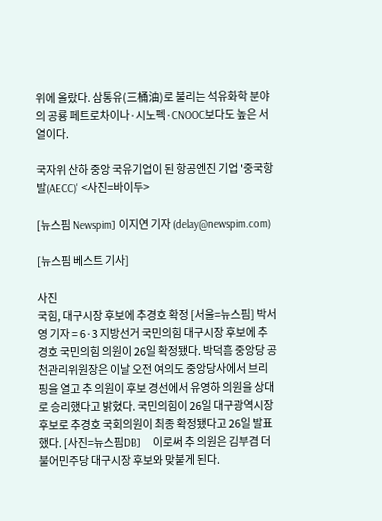위에 올랐다. 삼통유(三桶油)로 불리는 석유화학 분야의 공룡 페트로차이나·시노펙·CNOOC보다도 높은 서열이다.

국자위 산하 중앙 국유기업이 된 항공엔진 기업 '중국항발(AECC)' <사진=바이두>

[뉴스핌 Newspim] 이지연 기자 (delay@newspim.com)

[뉴스핌 베스트 기사]

사진
국힘, 대구시장 후보에 추경호 확정 [서울=뉴스핌] 박서영 기자 = 6·3 지방선거 국민의힘 대구시장 후보에 추경호 국민의힘 의원이 26일 확정됐다. 박덕흠 중앙당 공천관리위원장은 이날 오전 여의도 중앙당사에서 브리핑을 열고 추 의원이 후보 경선에서 유영하 의원을 상대로 승리했다고 밝혔다. 국민의힘이 26일 대구광역시장 후보로 추경호 국회의원이 최종 확정됐다고 26일 발표했다. [사진=뉴스핌DB]    이로써 추 의원은 김부겸 더불어민주당 대구시장 후보와 맞붙게 된다.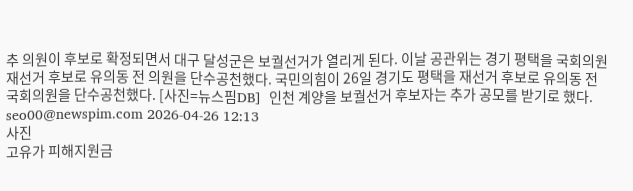추 의원이 후보로 확정되면서 대구 달성군은 보궐선거가 열리게 된다. 이날 공관위는 경기 평택을 국회의원 재선거 후보로 유의동 전 의원을 단수공천했다. 국민의힘이 26일 경기도 평택을 재선거 후보로 유의동 전 국회의원을 단수공천했다. [사진=뉴스핌DB]  인천 계양을 보궐선거 후보자는 추가 공모를 받기로 했다. seo00@newspim.com 2026-04-26 12:13
사진
고유가 피해지원금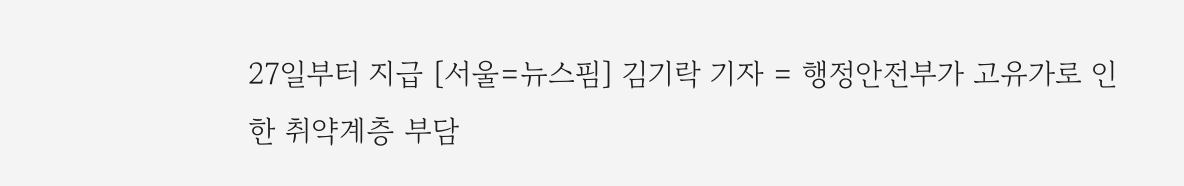27일부터 지급 [서울=뉴스핌] 김기락 기자 = 행정안전부가 고유가로 인한 취약계층 부담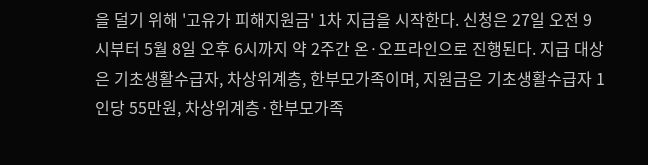을 덜기 위해 '고유가 피해지원금' 1차 지급을 시작한다. 신청은 27일 오전 9시부터 5월 8일 오후 6시까지 약 2주간 온·오프라인으로 진행된다. 지급 대상은 기초생활수급자, 차상위계층, 한부모가족이며, 지원금은 기초생활수급자 1인당 55만원, 차상위계층·한부모가족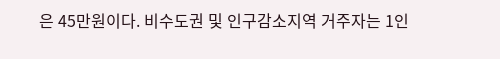은 45만원이다. 비수도권 및 인구감소지역 거주자는 1인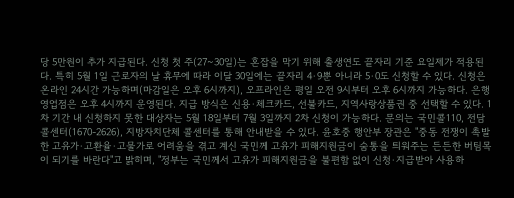당 5만원이 추가 지급된다. 신청 첫 주(27~30일)는 혼잡을 막기 위해 출생연도 끝자리 기준 요일제가 적용된다. 특히 5월 1일 근로자의 날 휴무에 따라 이달 30일에는 끝자리 4·9뿐 아니라 5·0도 신청할 수 있다. 신청은 온라인 24시간 가능하며(마감일은 오후 6시까지), 오프라인은 평일 오전 9시부터 오후 6시까지 가능하다. 은행 영업점은 오후 4시까지 운영된다. 지급 방식은 신용·체크카드, 선불카드, 지역사랑상품권 중 선택할 수 있다. 1차 기간 내 신청하지 못한 대상자는 5월 18일부터 7월 3일까지 2차 신청이 가능하다. 문의는 국민콜110, 전담 콜센터(1670-2626), 지방자치단체 콜센터를 통해 안내받을 수 있다. 윤호중 행안부 장관은 "중동 전쟁이 촉발한 고유가·고환율·고물가로 어려움을 겪고 계신 국민께 고유가 피해지원금이 숨통을 틔워주는 든든한 버팀목이 되기를 바란다"고 밝히며, "정부는 국민께서 고유가 피해지원금을 불편함 없이 신청·지급받아 사용하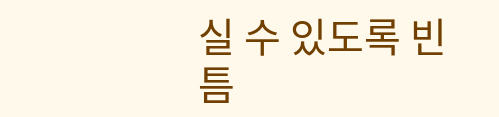실 수 있도록 빈틈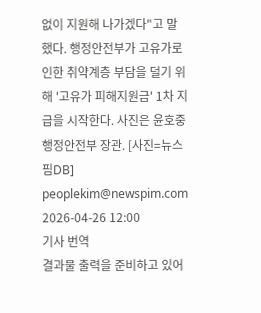없이 지원해 나가겠다"고 말했다. 행정안전부가 고유가로 인한 취약계층 부담을 덜기 위해 '고유가 피해지원금' 1차 지급을 시작한다. 사진은 윤호중 행정안전부 장관. [사진=뉴스핌DB] peoplekim@newspim.com 2026-04-26 12:00
기사 번역
결과물 출력을 준비하고 있어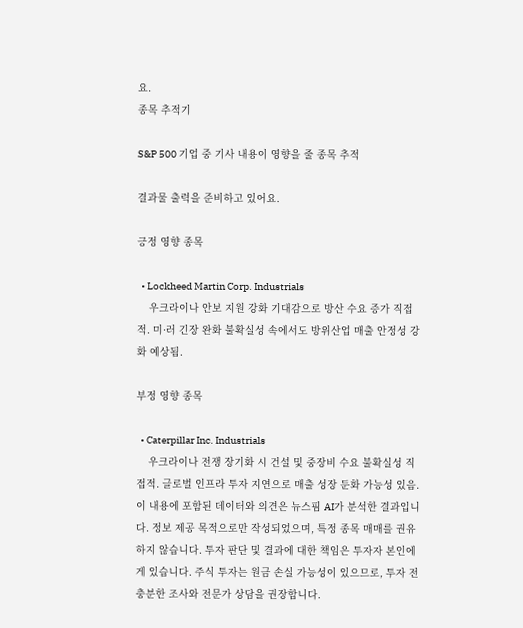요.
종목 추적기

S&P 500 기업 중 기사 내용이 영향을 줄 종목 추적

결과물 출력을 준비하고 있어요.

긍정 영향 종목

  • Lockheed Martin Corp. Industrials
    우크라이나 안보 지원 강화 기대감으로 방산 수요 증가 직접적. 미·러 긴장 완화 불확실성 속에서도 방위산업 매출 안정성 강화 예상됨.

부정 영향 종목

  • Caterpillar Inc. Industrials
    우크라이나 전쟁 장기화 시 건설 및 중장비 수요 불확실성 직접적. 글로벌 인프라 투자 지연으로 매출 성장 둔화 가능성 있음.
이 내용에 포함된 데이터와 의견은 뉴스핌 AI가 분석한 결과입니다. 정보 제공 목적으로만 작성되었으며, 특정 종목 매매를 권유하지 않습니다. 투자 판단 및 결과에 대한 책임은 투자자 본인에게 있습니다. 주식 투자는 원금 손실 가능성이 있으므로, 투자 전 충분한 조사와 전문가 상담을 권장합니다.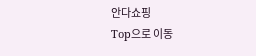안다쇼핑
Top으로 이동